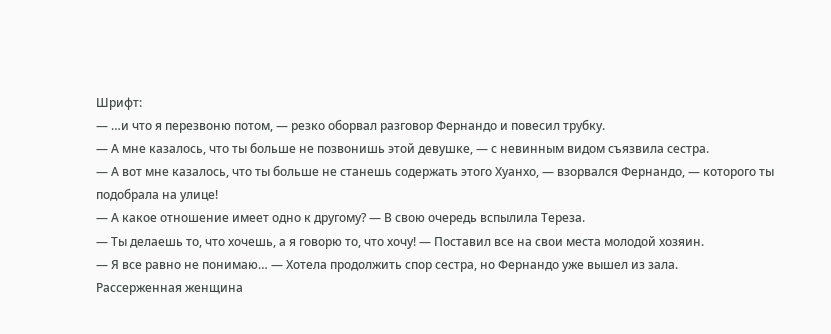Шрифт:
— …и что я перезвоню потом, — резко оборвал разговор Фернандо и повесил трубку.
— А мне казалось, что ты больше не позвонишь этой девушке, — с невинным видом съязвила сестра.
— А вот мне казалось, что ты больше не станешь содержать этого Хуанхо, — взорвался Фернандо, — которого ты подобрала на улице!
— А какое отношение имеет одно к другому? — В свою очередь вспылила Тереза.
— Ты делаешь то, что хочешь, а я говорю то, что хочу! — Поставил все на свои места молодой хозяин.
— Я все равно не понимаю… — Хотела продолжить спор сестра, но Фернандо уже вышел из зала.
Рассерженная женщина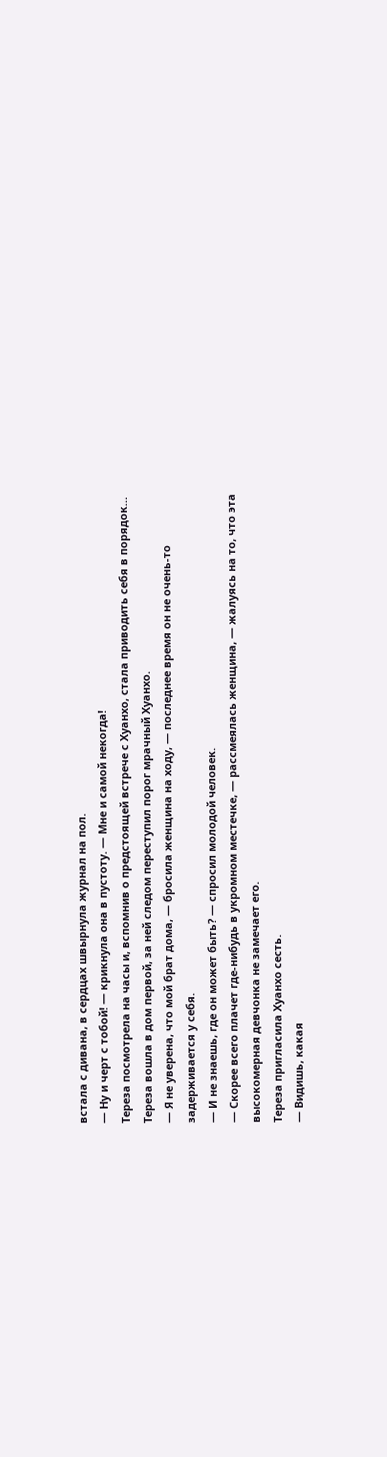встала с дивана, в сердцах швырнула журнал на пол.
— Ну и черт с тобой! — крикнула она в пустоту. — Мне и самой некогда!
Тереза посмотрела на часы и, вспомнив о предстоящей встрече с Хуанхо, стала приводить себя в порядок…
Тереза вошла в дом первой, за ней следом переступил порог мрачный Хуанхо.
— Я не уверена, что мой брат дома, — бросила женщина на ходу, — последнее время он не очень-то задерживается у себя.
— И не знаешь, где он может быть? — спросил молодой человек.
— Скорее всего плачет где-нибудь в укромном местечке, — рассмеялась женщина, — жалуясь на то, что эта высокомерная девчонка не замечает его.
Тереза пригласила Хуанхо сесть.
— Видишь, какая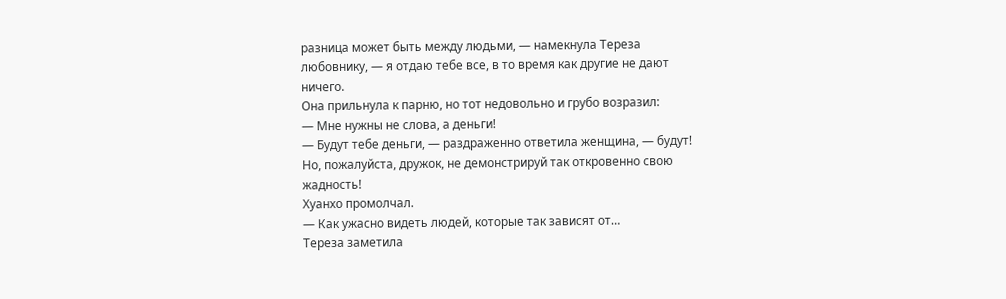разница может быть между людьми, — намекнула Тереза любовнику, — я отдаю тебе все, в то время как другие не дают ничего.
Она прильнула к парню, но тот недовольно и грубо возразил:
— Мне нужны не слова, а деньги!
— Будут тебе деньги, — раздраженно ответила женщина, — будут! Но, пожалуйста, дружок, не демонстрируй так откровенно свою жадность!
Хуанхо промолчал.
— Как ужасно видеть людей, которые так зависят от…
Тереза заметила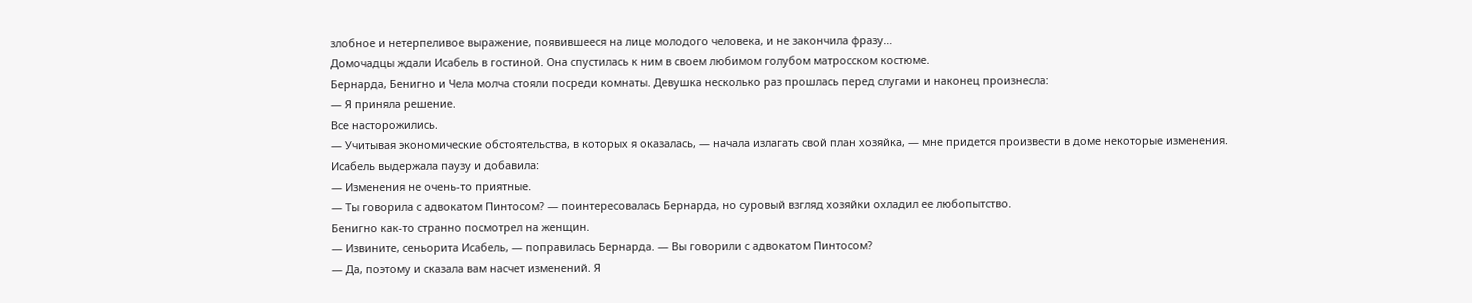злобное и нетерпеливое выражение, появившееся на лице молодого человека, и не закончила фразу…
Домочадцы ждали Исабель в гостиной. Она спустилась к ним в своем любимом голубом матросском костюме.
Бернарда, Бенигно и Чела молча стояли посреди комнаты. Девушка несколько раз прошлась перед слугами и наконец произнесла:
— Я приняла решение.
Все насторожились.
— Учитывая экономические обстоятельства, в которых я оказалась, — начала излагать свой план хозяйка, — мне придется произвести в доме некоторые изменения.
Исабель выдержала паузу и добавила:
— Изменения не очень-то приятные.
— Ты говорила с адвокатом Пинтосом? — поинтересовалась Бернарда, но суровый взгляд хозяйки охладил ее любопытство.
Бенигно как-то странно посмотрел на женщин.
— Извините, сеньорита Исабель, — поправилась Бернарда. — Вы говорили с адвокатом Пинтосом?
— Да, поэтому и сказала вам насчет изменений. Я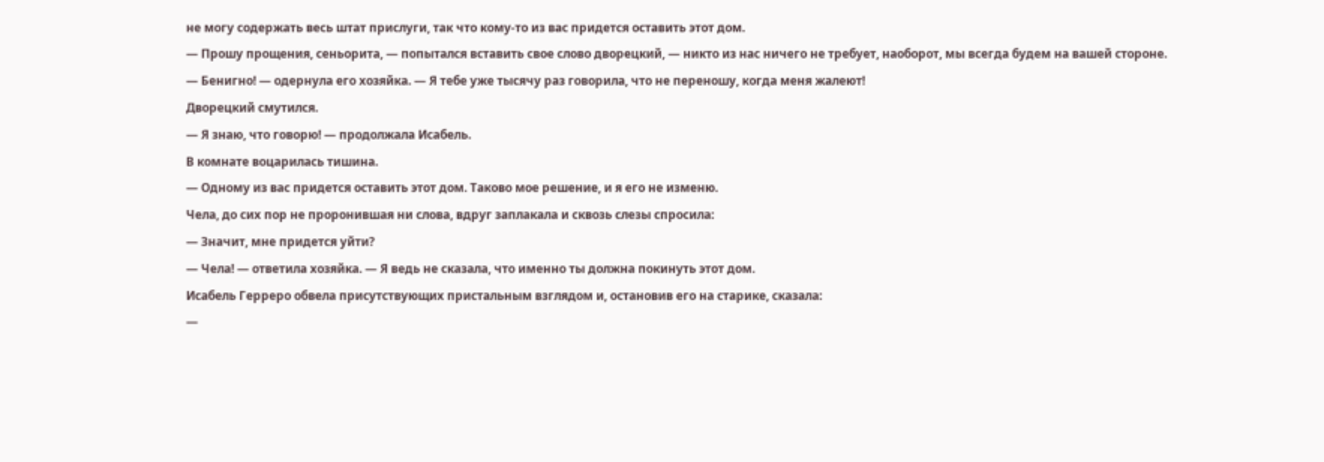не могу содержать весь штат прислуги, так что кому-то из вас придется оставить этот дом.
— Прошу прощения, сеньорита, — попытался вставить свое слово дворецкий, — никто из нас ничего не требует, наоборот, мы всегда будем на вашей стороне.
— Бенигно! — одернула его хозяйка. — Я тебе уже тысячу раз говорила, что не переношу, когда меня жалеют!
Дворецкий смутился.
— Я знаю, что говорю! — продолжала Исабель.
В комнате воцарилась тишина.
— Одному из вас придется оставить этот дом. Таково мое решение, и я его не изменю.
Чела, до сих пор не проронившая ни слова, вдруг заплакала и сквозь слезы спросила:
— Значит, мне придется уйти?
— Чела! — ответила хозяйка. — Я ведь не сказала, что именно ты должна покинуть этот дом.
Исабель Герреро обвела присутствующих пристальным взглядом и, остановив его на старике, сказала:
—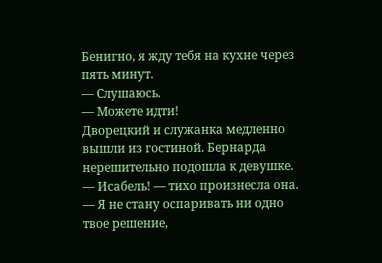Бенигно, я жду тебя на кухне через пять минут.
— Слушаюсь.
— Можете идти!
Дворецкий и служанка медленно вышли из гостиной. Бернарда нерешительно подошла к девушке.
— Исабель! — тихо произнесла она. — Я не стану оспаривать ни одно твое решение,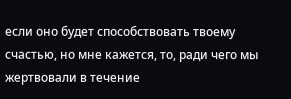если оно будет способствовать твоему счастью, но мне кажется, то, ради чего мы жертвовали в течение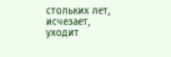стольких лет, исчезает, уходит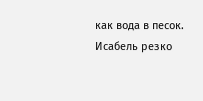как вода в песок.
Исабель резко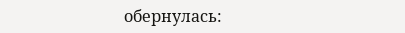обернулась: